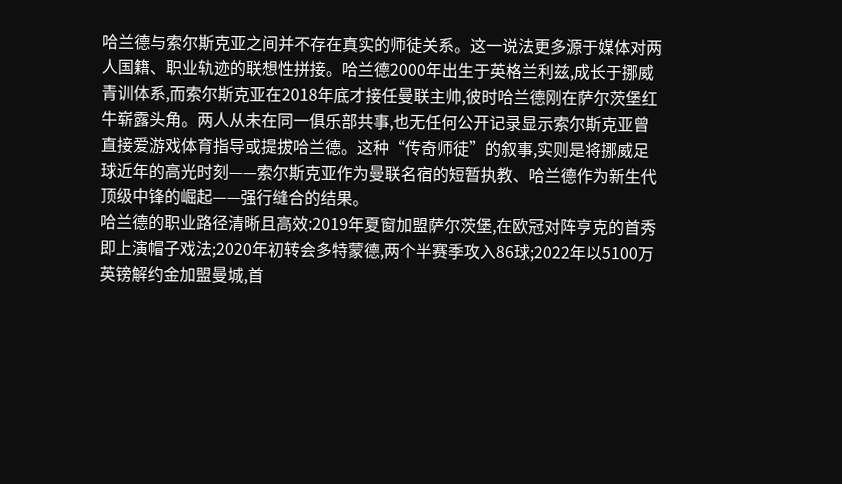哈兰德与索尔斯克亚之间并不存在真实的师徒关系。这一说法更多源于媒体对两人国籍、职业轨迹的联想性拼接。哈兰德2000年出生于英格兰利兹,成长于挪威青训体系,而索尔斯克亚在2018年底才接任曼联主帅,彼时哈兰德刚在萨尔茨堡红牛崭露头角。两人从未在同一俱乐部共事,也无任何公开记录显示索尔斯克亚曾直接爱游戏体育指导或提拔哈兰德。这种“传奇师徒”的叙事,实则是将挪威足球近年的高光时刻——索尔斯克亚作为曼联名宿的短暂执教、哈兰德作为新生代顶级中锋的崛起——强行缝合的结果。
哈兰德的职业路径清晰且高效:2019年夏窗加盟萨尔茨堡,在欧冠对阵亨克的首秀即上演帽子戏法;2020年初转会多特蒙德,两个半赛季攻入86球;2022年以5100万英镑解约金加盟曼城,首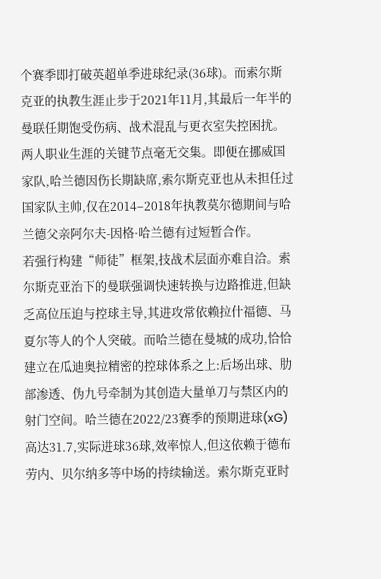个赛季即打破英超单季进球纪录(36球)。而索尔斯克亚的执教生涯止步于2021年11月,其最后一年半的曼联任期饱受伤病、战术混乱与更衣室失控困扰。两人职业生涯的关键节点毫无交集。即便在挪威国家队,哈兰德因伤长期缺席,索尔斯克亚也从未担任过国家队主帅,仅在2014–2018年执教莫尔德期间与哈兰德父亲阿尔夫-因格·哈兰德有过短暂合作。
若强行构建“师徒”框架,技战术层面亦难自洽。索尔斯克亚治下的曼联强调快速转换与边路推进,但缺乏高位压迫与控球主导,其进攻常依赖拉什福德、马夏尔等人的个人突破。而哈兰德在曼城的成功,恰恰建立在瓜迪奥拉精密的控球体系之上:后场出球、肋部渗透、伪九号牵制为其创造大量单刀与禁区内的射门空间。哈兰德在2022/23赛季的预期进球(xG)高达31.7,实际进球36球,效率惊人,但这依赖于德布劳内、贝尔纳多等中场的持续输送。索尔斯克亚时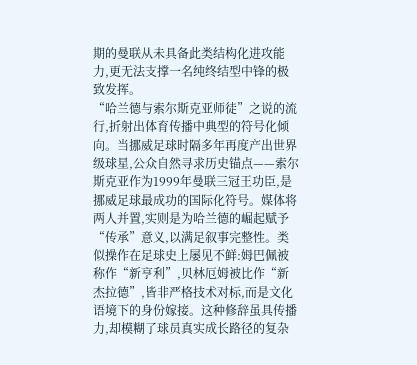期的曼联从未具备此类结构化进攻能力,更无法支撑一名纯终结型中锋的极致发挥。
“哈兰德与索尔斯克亚师徒”之说的流行,折射出体育传播中典型的符号化倾向。当挪威足球时隔多年再度产出世界级球星,公众自然寻求历史锚点——索尔斯克亚作为1999年曼联三冠王功臣,是挪威足球最成功的国际化符号。媒体将两人并置,实则是为哈兰德的崛起赋予“传承”意义,以满足叙事完整性。类似操作在足球史上屡见不鲜:姆巴佩被称作“新亨利”,贝林厄姆被比作“新杰拉德”,皆非严格技术对标,而是文化语境下的身份嫁接。这种修辞虽具传播力,却模糊了球员真实成长路径的复杂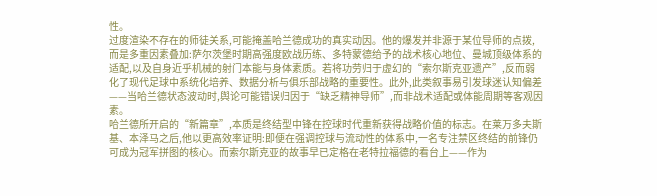性。
过度渲染不存在的师徒关系,可能掩盖哈兰德成功的真实动因。他的爆发并非源于某位导师的点拨,而是多重因素叠加:萨尔茨堡时期高强度欧战历练、多特蒙德给予的战术核心地位、曼城顶级体系的适配,以及自身近乎机械的射门本能与身体素质。若将功劳归于虚幻的“索尔斯克亚遗产”,反而弱化了现代足球中系统化培养、数据分析与俱乐部战略的重要性。此外,此类叙事易引发球迷认知偏差——当哈兰德状态波动时,舆论可能错误归因于“缺乏精神导师”,而非战术适配或体能周期等客观因素。
哈兰德所开启的“新篇章”,本质是终结型中锋在控球时代重新获得战略价值的标志。在莱万多夫斯基、本泽马之后,他以更高效率证明:即便在强调控球与流动性的体系中,一名专注禁区终结的前锋仍可成为冠军拼图的核心。而索尔斯克亚的故事早已定格在老特拉福德的看台上——作为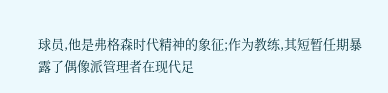球员,他是弗格森时代精神的象征;作为教练,其短暂任期暴露了偶像派管理者在现代足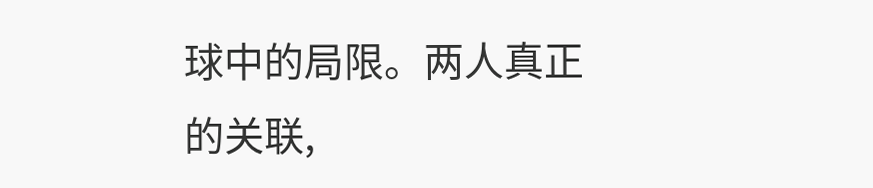球中的局限。两人真正的关联,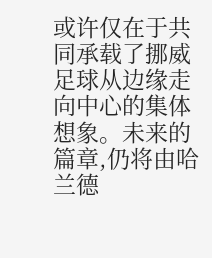或许仅在于共同承载了挪威足球从边缘走向中心的集体想象。未来的篇章,仍将由哈兰德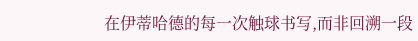在伊蒂哈德的每一次触球书写,而非回溯一段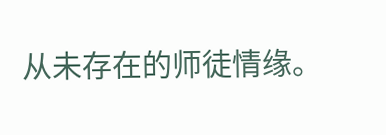从未存在的师徒情缘。